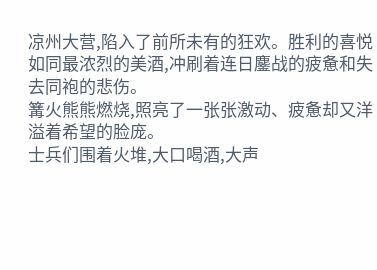凉州大营,陷入了前所未有的狂欢。胜利的喜悦如同最浓烈的美酒,冲刷着连日鏖战的疲惫和失去同袍的悲伤。
篝火熊熊燃烧,照亮了一张张激动、疲惫却又洋溢着希望的脸庞。
士兵们围着火堆,大口喝酒,大声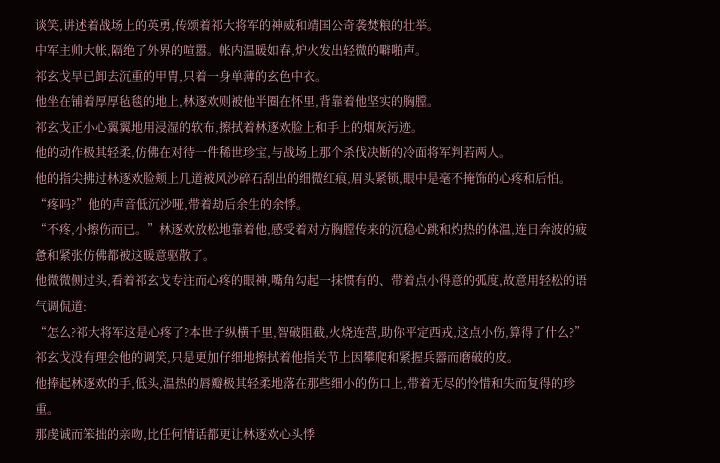谈笑,讲述着战场上的英勇,传颂着祁大将军的神威和靖国公奇袭焚粮的壮举。
中军主帅大帐,隔绝了外界的喧嚣。帐内温暖如春,炉火发出轻微的噼啪声。
祁玄戈早已卸去沉重的甲胄,只着一身单薄的玄色中衣。
他坐在铺着厚厚毡毯的地上,林逐欢则被他半圈在怀里,背靠着他坚实的胸膛。
祁玄戈正小心翼翼地用浸湿的软布,擦拭着林逐欢脸上和手上的烟灰污迹。
他的动作极其轻柔,仿佛在对待一件稀世珍宝,与战场上那个杀伐决断的冷面将军判若两人。
他的指尖拂过林逐欢脸颊上几道被风沙碎石刮出的细微红痕,眉头紧锁,眼中是毫不掩饰的心疼和后怕。
“疼吗?”他的声音低沉沙哑,带着劫后余生的余悸。
“不疼,小擦伤而已。”林逐欢放松地靠着他,感受着对方胸膛传来的沉稳心跳和灼热的体温,连日奔波的疲惫和紧张仿佛都被这暖意驱散了。
他微微侧过头,看着祁玄戈专注而心疼的眼神,嘴角勾起一抹惯有的、带着点小得意的弧度,故意用轻松的语气调侃道:
“怎么?祁大将军这是心疼了?本世子纵横千里,智破阻截,火烧连营,助你平定西戎,这点小伤,算得了什么?”
祁玄戈没有理会他的调笑,只是更加仔细地擦拭着他指关节上因攀爬和紧握兵器而磨破的皮。
他捧起林逐欢的手,低头,温热的唇瓣极其轻柔地落在那些细小的伤口上,带着无尽的怜惜和失而复得的珍重。
那虔诚而笨拙的亲吻,比任何情话都更让林逐欢心头悸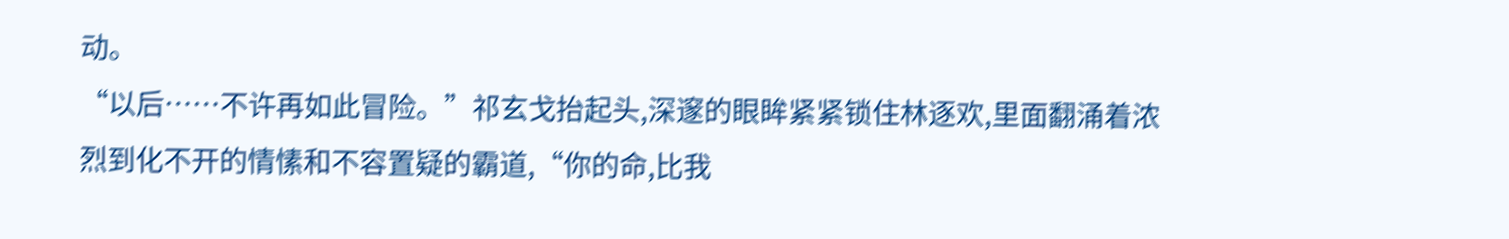动。
“以后……不许再如此冒险。”祁玄戈抬起头,深邃的眼眸紧紧锁住林逐欢,里面翻涌着浓烈到化不开的情愫和不容置疑的霸道,“你的命,比我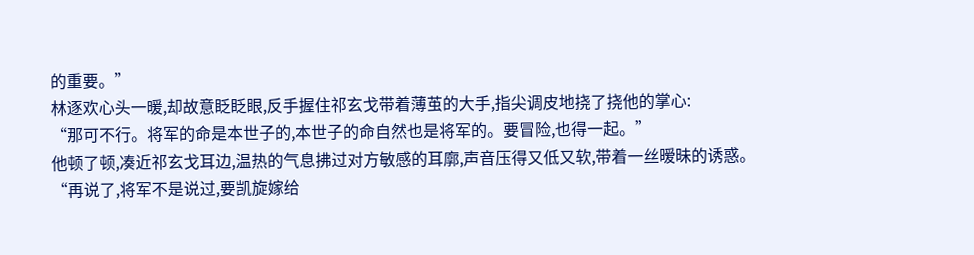的重要。”
林逐欢心头一暖,却故意眨眨眼,反手握住祁玄戈带着薄茧的大手,指尖调皮地挠了挠他的掌心:
“那可不行。将军的命是本世子的,本世子的命自然也是将军的。要冒险,也得一起。”
他顿了顿,凑近祁玄戈耳边,温热的气息拂过对方敏感的耳廓,声音压得又低又软,带着一丝暧昧的诱惑。
“再说了,将军不是说过,要凯旋嫁给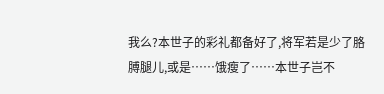我么?本世子的彩礼都备好了,将军若是少了胳膊腿儿,或是……饿瘦了……本世子岂不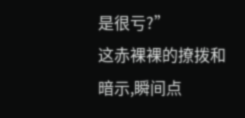是很亏?”
这赤裸裸的撩拨和暗示,瞬间点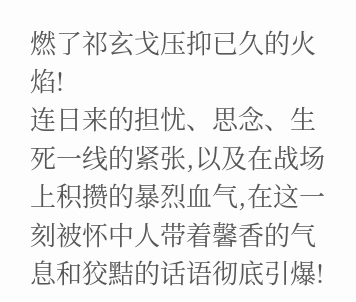燃了祁玄戈压抑已久的火焰!
连日来的担忧、思念、生死一线的紧张,以及在战场上积攒的暴烈血气,在这一刻被怀中人带着馨香的气息和狡黠的话语彻底引爆!